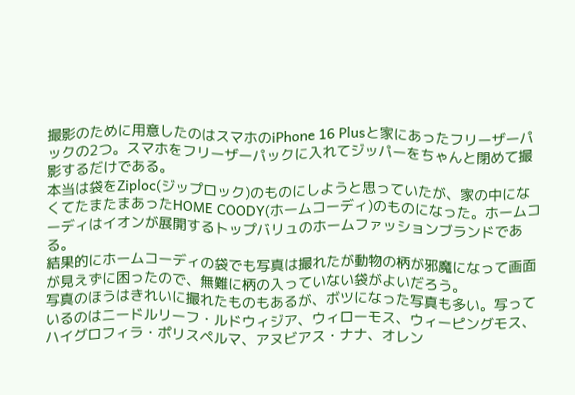撮影のために用意したのはスマホのiPhone 16 Plusと家にあったフリーザーパックの2つ。スマホをフリーザーパックに入れてジッパーをちゃんと閉めて撮影するだけである。
本当は袋をZiploc(ジップロック)のものにしようと思っていたが、家の中になくてたまたまあったHOME COODY(ホームコーディ)のものになった。ホームコーディはイオンが展開するトップバリュのホームファッションブランドである。
結果的にホームコーディの袋でも写真は撮れたが動物の柄が邪魔になって画面が見えずに困ったので、無難に柄の入っていない袋がよいだろう。
写真のほうはきれいに撮れたものもあるが、ボツになった写真も多い。写っているのはニードルリーフ・ルドウィジア、ウィローモス、ウィーピングモス、ハイグロフィラ・ポリスペルマ、アヌビアス・ナナ、オレン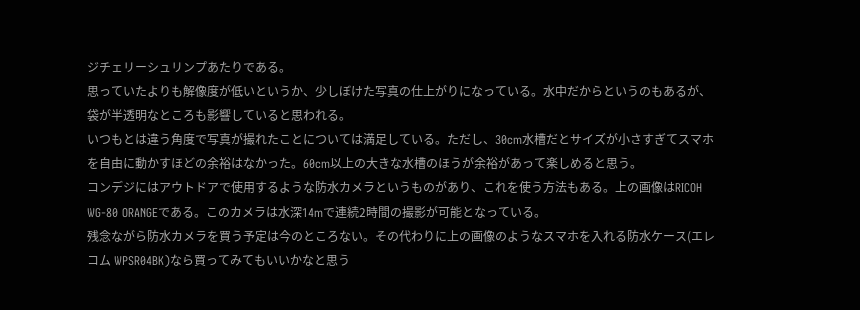ジチェリーシュリンプあたりである。
思っていたよりも解像度が低いというか、少しぼけた写真の仕上がりになっている。水中だからというのもあるが、袋が半透明なところも影響していると思われる。
いつもとは違う角度で写真が撮れたことについては満足している。ただし、30cm水槽だとサイズが小さすぎてスマホを自由に動かすほどの余裕はなかった。60cm以上の大きな水槽のほうが余裕があって楽しめると思う。
コンデジにはアウトドアで使用するような防水カメラというものがあり、これを使う方法もある。上の画像はRICOH WG-80 ORANGEである。このカメラは水深14mで連続2時間の撮影が可能となっている。
残念ながら防水カメラを買う予定は今のところない。その代わりに上の画像のようなスマホを入れる防水ケース(エレコム WPSR04BK)なら買ってみてもいいかなと思う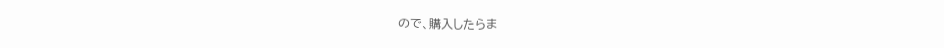ので、購入したらま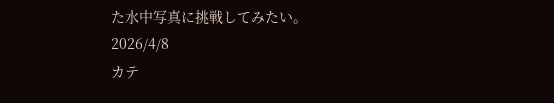た水中写真に挑戦してみたい。
2026/4/8
カテ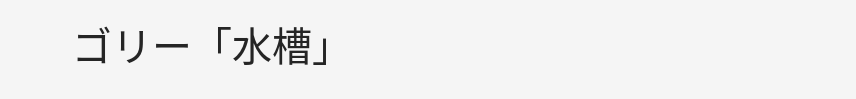ゴリー「水槽」